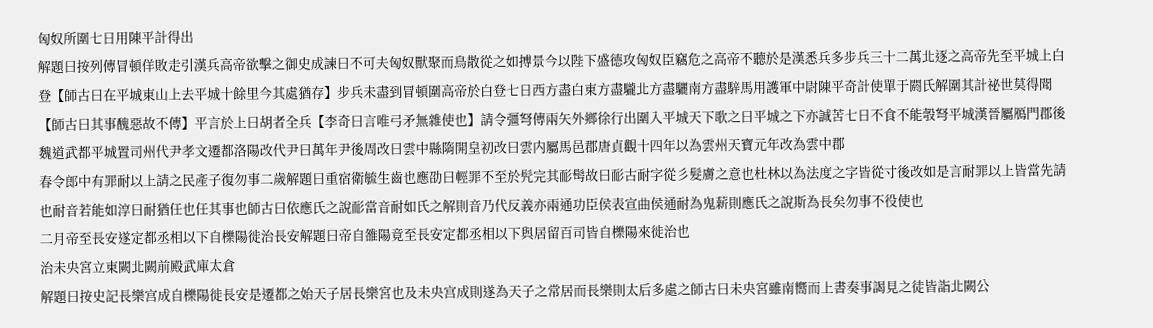匈奴所圍七日用陳平計得出
解題曰按列傳冒頓佯敗走引漢兵高帝欲擊之御史成諫曰不可夫匈奴獸聚而鳥散從之如搏景今以陛下盛德攻匈奴臣竊危之高帝不聽於是漢悉兵多步兵三十二萬北逐之高帝先至平城上白登【師古曰在平城東山上去平城十餘里今其處猶存】步兵未盡到冒頓圍高帝於白登七日西方盡白東方盡䮾北方盡驪南方盡騂馬用護軍中尉陳平奇計使單于閼氏解圍其計祕世莫得聞【師古曰其事醜惡故不傳】平言於上曰胡者全兵【李奇曰言唯弓矛無雜使也】請令彊弩傳兩矢外鄉徐行出圍入平城天下歌之曰平城之下亦誠苦七日不食不能彀弩平城漢晉屬鴈門郡後魏道武都平城置司州代尹孝文遷都洛陽改代尹曰萬年尹後周改曰雲中縣隋開皇初改曰雲内屬馬邑郡唐貞觀十四年以為雲州天寶元年改為雲中郡
春令郎中有罪耐以上請之民產子復勿事二歲解題曰重宿衛毓生齒也應劭曰輕罪不至於髠完其耏髩故曰耏古耐字從彡髮膚之意也杜林以為法度之字皆從寸後改如是言耐罪以上皆當先請也耐音若能如淳曰耐猶任也任其事也師古曰依應氏之說耏當音耐如氏之解則音乃代反義亦兩通功臣侯表宣曲侯通耐為鬼薪則應氏之說斯為長矣勿事不役使也
二月帝至長安遂定都丞相以下自櫟陽徙治長安解題曰帝自雒陽竟至長安定都丞相以下與居留百司皆自櫟陽來徙治也
治未央宮立東闕北闕前殿武庫太倉
解題曰按史記長樂宫成自櫟陽徙長安是遷都之始天子居長樂宮也及未央宫成則遂為天子之常居而長樂則太后多處之師古曰未央宮雖南嚮而上書奏事謁見之徒皆詣北闕公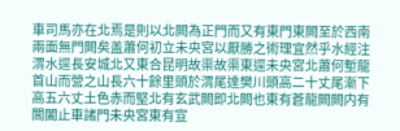車司馬亦在北焉是則以北闕為正門而又有東門東闕至於西南兩面無門闕矣盖蕭何初立未央宮以厭勝之術理宜然乎水經注渭水逕長安城北又東合昆明故渠故渠東逕未央宮北蕭何塹龍首山而營之山長六十餘里頭於渭尾達樊川頭高二十丈尾漸下高五六丈土色赤而堅北有玄武闕即北闕也東有蒼龍闕闕内有閶闔止車諸門未央宮東有宣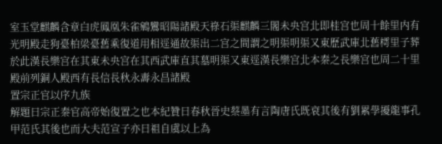室玉堂麒麟含章白虎鳳凰朱雀鵷鸞昭陽諸殿天祿石渠麒麟三閣未央宫北即桂宫也周十餘里内有光明殿走狗臺柏梁臺舊乘復道用相逕通故渠出二宫之間謂之明渠明渠又東歷武庫北舊樗里子葬於此漢長樂宫在其東未央宫在其西武庫直其墓明渠又東逕漢長樂宫北本秦之長樂宫也周二十里殿前列銅人殿西有長信長秋永夀永昌諸殿
置宗正官以序九族
解題曰宗正秦官高帝始復置之也本紀贊曰春秋晉史蔡墨有言陶唐氏既衰其後有劉累學擾龍事孔甲范氏其後也而大夫范宣子亦曰祖自虞以上為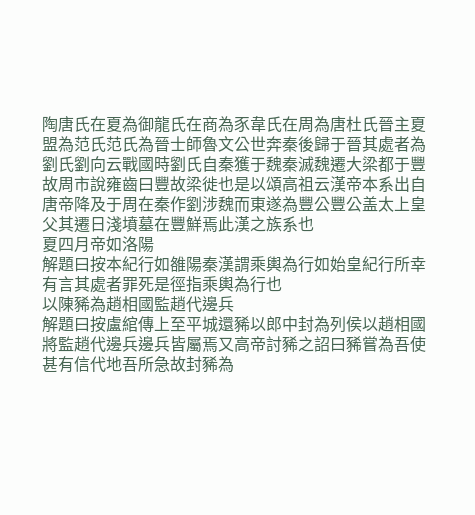陶唐氏在夏為御龍氏在商為豕韋氏在周為唐杜氏晉主夏盟為范氏范氏為晉士師魯文公世奔秦後歸于晉其處者為劉氏劉向云戰國時劉氏自秦獲于魏秦滅魏遷大梁都于豐故周市說雍齒曰豐故梁徙也是以頌高祖云漢帝本系出自唐帝降及于周在秦作劉涉魏而東遂為豐公豐公盖太上皇父其遷日淺墳墓在豐鮮焉此漢之族系也
夏四月帝如洛陽
解題曰按本紀行如雒陽秦漢謂乘輿為行如始皇紀行所幸有言其處者罪死是徑指乘輿為行也
以陳豨為趙相國監趙代邊兵
解題曰按盧綰傳上至平城還豨以郎中封為列侯以趙相國將監趙代邊兵邊兵皆屬焉又高帝討豨之詔曰豨嘗為吾使甚有信代地吾所急故封豨為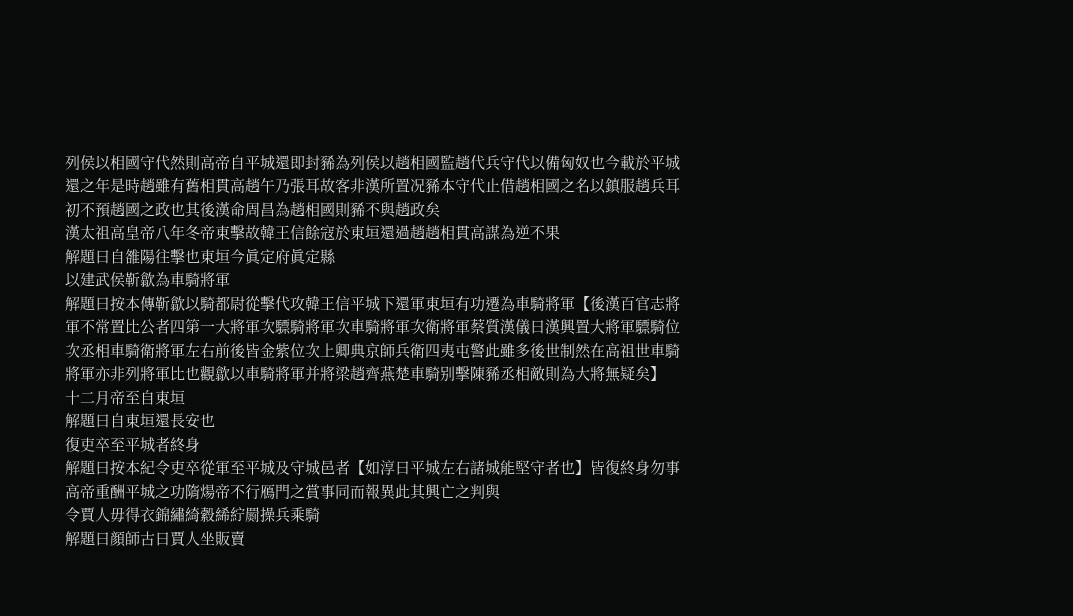列侯以相國守代然則高帝自平城還即封豨為列侯以趙相國監趙代兵守代以備匈奴也今載於平城還之年是時趙雖有舊相貫高趙午乃張耳故客非漢所置况豨本守代止借趙相國之名以鎮服趙兵耳初不預趙國之政也其後漢命周昌為趙相國則豨不與趙政矣
漢太祖高皇帝八年冬帝東擊故韓王信餘寇於東垣還過趙趙相貫高謀為逆不果
解題曰自雒陽往擊也東垣今眞定府眞定縣
以建武侯靳歙為車騎將軍
解題曰按本傳靳歙以騎都尉從擊代攻韓王信平城下還軍東垣有功遷為車騎將軍【後漢百官志將軍不常置比公者四第一大將軍次驃騎將軍次車騎將軍次衛將軍蔡質漢儀曰漢興置大將軍驃騎位次丞相車騎衛將軍左右前後皆金紫位次上卿典京師兵衛四夷屯警此雖多後世制然在高祖世車騎將軍亦非列將軍比也觀歙以車騎將軍并將梁趙齊燕楚車騎别擊陳豨丞相敵則為大將無疑矣】
十二月帝至自東垣
解題曰自東垣還長安也
復吏卒至平城者終身
解題曰按本紀令吏卒從軍至平城及守城邑者【如淳曰平城左右諸城能堅守者也】皆復終身勿事高帝重酬平城之功隋煬帝不行鴈門之賞事同而報異此其興亡之判與
令賈人毋得衣錦繡綺縠絺紵罽操兵乘騎
解題曰顔師古曰賈人坐販賣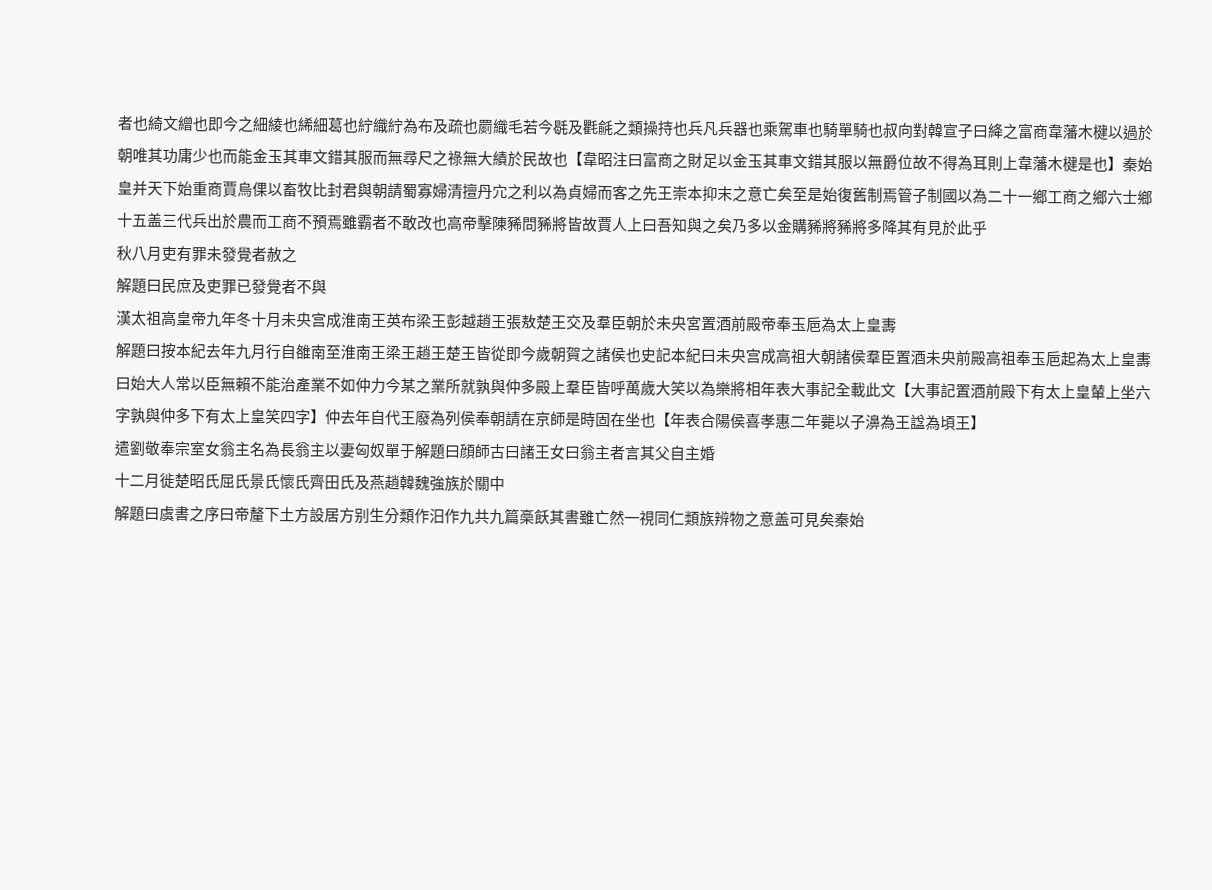者也綺文繒也即今之細綾也絺細葛也紵織紵為布及疏也罽織毛若今毼及氍毹之類操持也兵凡兵器也乘駕車也騎單騎也叔向對韓宣子曰絳之富商韋藩木楗以過於朝唯其功庸少也而能金玉其車文錯其服而無尋尺之祿無大績於民故也【韋昭注曰富商之財足以金玉其車文錯其服以無爵位故不得為耳則上韋藩木楗是也】秦始皇并天下始重商賈烏倮以畜牧比封君與朝請蜀寡婦清擅丹宂之利以為貞婦而客之先王崇本抑末之意亡矣至是始復舊制焉管子制國以為二十一鄉工商之鄉六士鄉十五盖三代兵出於農而工商不預焉雖霸者不敢改也高帝擊陳豨問豨將皆故賈人上曰吾知與之矣乃多以金購豨將豨將多降其有見於此乎
秋八月吏有罪未發覺者赦之
解題曰民庶及吏罪已發覺者不與
漢太祖高皇帝九年冬十月未央宫成淮南王英布梁王彭越趙王張敖楚王交及羣臣朝於未央宮置酒前殿帝奉玉巵為太上皇夀
解題曰按本紀去年九月行自雒南至淮南王梁王趙王楚王皆從即今歲朝賀之諸侯也史記本紀曰未央宫成高祖大朝諸侯羣臣置酒未央前殿高祖奉玉巵起為太上皇夀曰始大人常以臣無賴不能治產業不如仲力今某之業所就孰與仲多殿上羣臣皆呼萬歲大笑以為樂將相年表大事記全載此文【大事記置酒前殿下有太上皇輦上坐六字孰與仲多下有太上皇笑四字】仲去年自代王廢為列侯奉朝請在京師是時固在坐也【年表合陽侯喜孝惠二年薨以子濞為王諡為頃王】
遣劉敬奉宗室女翁主名為長翁主以妻匈奴單于解題曰顔師古曰諸王女曰翁主者言其父自主婚
十二月徙楚昭氏屈氏景氏懷氏齊田氏及燕趙韓魏強族於關中
解題曰虞書之序曰帝釐下土方設居方别生分類作汨作九共九篇槀飫其書雖亡然一視同仁類族辨物之意盖可見矣秦始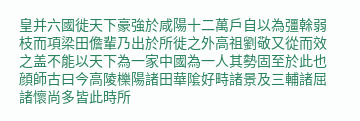皇并六國徙天下豪強於咸陽十二萬戶自以為彊榦弱枝而項梁田儋輩乃出於所徙之外高祖劉敬又從而效之盖不能以天下為一家中國為一人其勢固至於此也顔師古曰今高陵櫟陽諸田華隂好畤諸景及三輔諸屈諸懷尚多皆此時所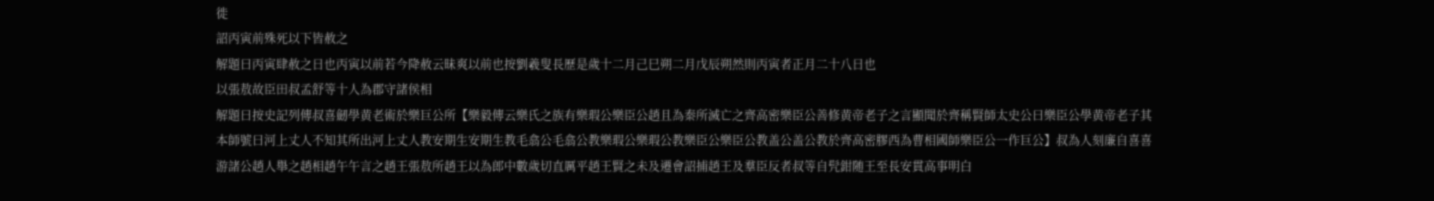徙
詔丙寅前殊死以下皆赦之
解題曰丙寅肆赦之日也丙寅以前若今降赦云昧爽以前也按劉羲叟長歷是歲十二月己巳朔二月戊辰朔然則丙寅者正月二十八日也
以張敖故臣田叔孟舒等十人為郡守諸侯相
解題曰按史記列傳叔喜劒學黄老術於樂巨公所【樂毅傳云樂氏之族有樂瑕公樂臣公趙且為秦所滅亡之齊高密樂臣公善修黄帝老子之言顯聞於齊稱賢師太史公曰樂臣公學黄帝老子其本師號曰河上丈人不知其所出河上丈人教安期生安期生教毛翕公毛翕公教樂瑕公樂瑕公教樂臣公樂臣公教盖公盖公教於齊高密膠西為曹相國師樂臣公一作巨公】叔為人刻廉自喜喜游諸公趙人舉之趙相趙午午言之趙王張敖所趙王以為郎中數歲切直厲平趙王賢之未及遷會詔捕趙王及羣臣反者叔等自髠鉗随王至長安貫高事明白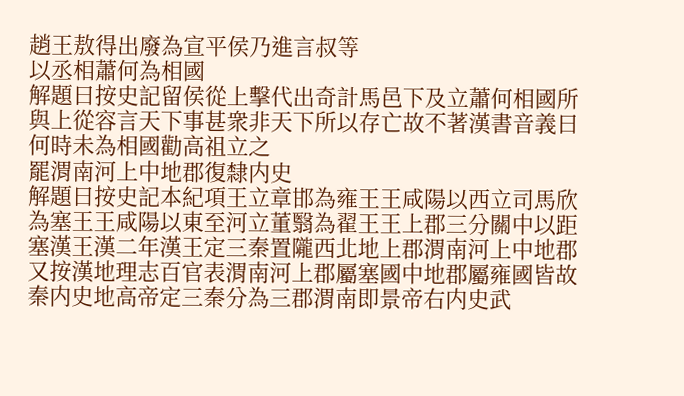趙王敖得出廢為宣平侯乃進言叔等
以丞相蕭何為相國
解題曰按史記留侯從上擊代出奇計馬邑下及立蕭何相國所與上從容言天下事甚衆非天下所以存亡故不著漢書音義曰何時未為相國勸高祖立之
罷渭南河上中地郡復隸内史
解題曰按史記本紀項王立章邯為雍王王咸陽以西立司馬欣為塞王王咸陽以東至河立董翳為翟王王上郡三分關中以距塞漢王漢二年漢王定三秦置隴西北地上郡渭南河上中地郡又按漢地理志百官表渭南河上郡屬塞國中地郡屬雍國皆故秦内史地高帝定三秦分為三郡渭南即景帝右内史武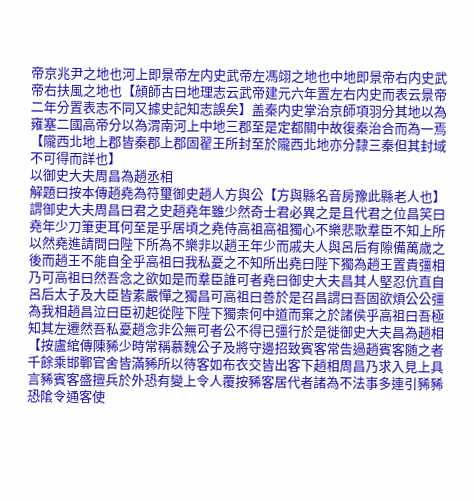帝京兆尹之地也河上即景帝左内史武帝左馮翊之地也中地即景帝右内史武帝右扶風之地也【顔師古曰地理志云武帝建元六年置左右内史而表云景帝二年分置表志不同又據史記知志誤矣】盖秦内史掌治京師項羽分其地以為雍塞二國高帝分以為渭南河上中地三郡至是定都關中故復秦治合而為一焉【隴西北地上郡皆秦郡上郡固翟王所封至於隴西北地亦分隸三秦但其封域不可得而詳也】
以御史大夫周昌為趙丞相
解題曰按本傳趙堯為符璽御史趙人方與公【方與縣名音房豫此縣老人也】謂御史大夫周昌曰君之史趙堯年雖少然奇士君必異之是且代君之位昌笑曰堯年少刀筆吏耳何至是乎居頃之堯侍高祖高祖獨心不樂悲歌羣臣不知上所以然堯進請問曰陛下所為不樂非以趙王年少而戚夫人與呂后有隙備萬歲之後而趙王不能自全乎高祖曰我私憂之不知所出堯曰陛下獨為趙王置貴彊相乃可高祖曰然吾念之欲如是而羣臣誰可者堯曰御史大夫昌其人堅忍伉直自呂后太子及大臣皆素嚴憚之獨昌可高祖曰善於是召昌謂曰吾固欲煩公公彊為我相趙昌泣曰臣初起從陛下陛下獨柰何中道而棄之於諸侯乎高祖曰吾極知其左遷然吾私憂趙念非公無可者公不得已彊行於是徙御史大夫昌為趙相【按盧綰傳陳豨少時常稱慕魏公子及將守邊招致賓客常告過趙賓客随之者千餘乘邯鄲官舍皆滿豨所以待客如布衣交皆出客下趙相周昌乃求入見上具言豨賓客盛擅兵於外恐有變上令人覆按豨客居代者諸為不法事多連引豨豨恐隂令通客使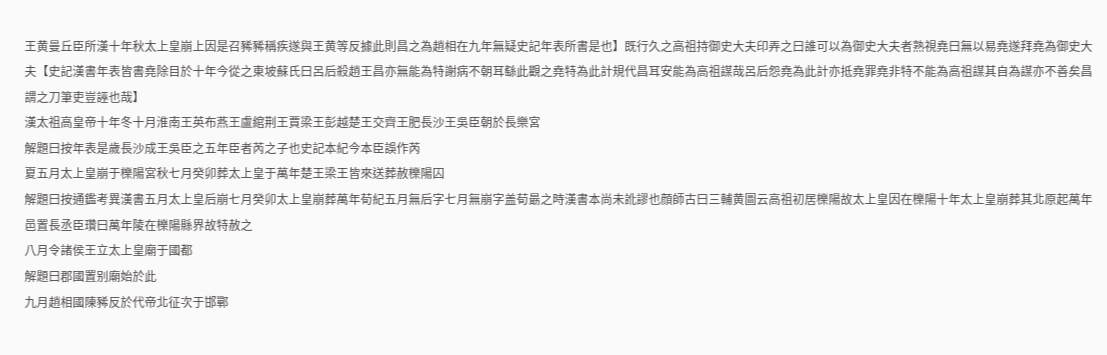王黄曼丘臣所漢十年秋太上皇崩上因是召豨豨稱疾遂與王黄等反據此則昌之為趙相在九年無疑史記年表所書是也】既行久之高祖持御史大夫印弄之曰誰可以為御史大夫者熟視堯曰無以易堯遂拜堯為御史大夫【史記漢書年表皆書堯除目於十年今從之東坡蘇氏曰呂后殺趙王昌亦無能為特謝病不朝耳繇此觀之堯特為此計規代昌耳安能為高祖謀哉呂后怨堯為此計亦抵堯罪堯非特不能為高祖謀其自為謀亦不善矣昌謂之刀筆吏豈誣也哉】
漢太祖高皇帝十年冬十月淮南王英布燕王盧綰荆王賈梁王彭越楚王交齊王肥長沙王吳臣朝於長樂宮
解題曰按年表是歲長沙成王吳臣之五年臣者芮之子也史記本紀今本臣誤作芮
夏五月太上皇崩于櫟陽宮秋七月癸卯葬太上皇于萬年楚王梁王皆來送葬赦櫟陽囚
解題曰按通鑑考異漢書五月太上皇后崩七月癸卯太上皇崩葬萬年荀紀五月無后字七月無崩字盖荀朂之時漢書本尚未訛謬也顔師古曰三輔黄圖云高祖初居櫟陽故太上皇因在櫟陽十年太上皇崩葬其北原起萬年邑置長丞臣瓚曰萬年陵在櫟陽縣界故特赦之
八月令諸侯王立太上皇廟于國都
解題曰郡國置别廟始於此
九月趙相國陳豨反於代帝北征次于邯鄲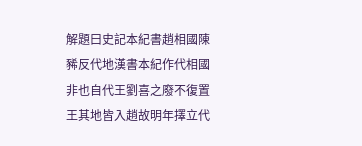解題曰史記本紀書趙相國陳豨反代地漢書本紀作代相國非也自代王劉喜之廢不復置王其地皆入趙故明年擇立代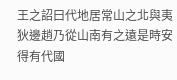王之詔曰代地居常山之北與夷狄邊趙乃從山南有之遠是時安得有代國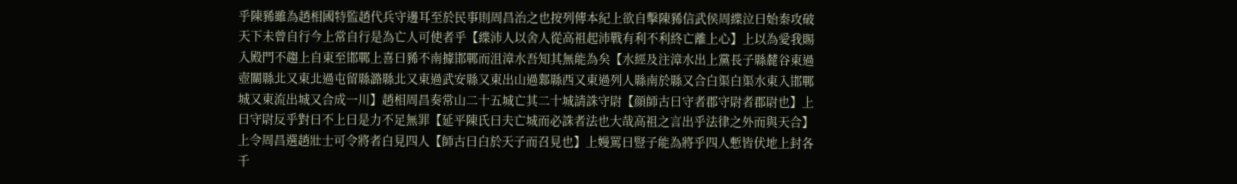乎陳豨雖為趙相國特監趙代兵守邊耳至於民事則周昌治之也按列傳本紀上欲自擊陳豨信武侯周緤泣曰始秦攻破天下未曾自行今上常自行是為亡人可使者乎【緤沛人以舍人從高祖起沛戰有利不利終亡離上心】上以為愛我賜入殿門不趨上自東至邯鄲上喜曰豨不南據邯鄲而沮漳水吾知其無能為矣【水經及注漳水出上黨長子縣麓谷東過壺關縣北又東北過屯留縣潞縣北又東過武安縣又東出山過鄴縣西又東過列人縣南於縣又合白渠白渠水東入邯鄲城又東流出城又合成一川】趙相周昌奏常山二十五城亡其二十城請誅守尉【顔師古曰守者郡守尉者郡尉也】上曰守尉反乎對曰不上曰是力不足無罪【延平陳氏曰夫亡城而必誅者法也大哉高祖之言出乎法律之外而與天合】上令周昌選趙壯士可令將者白見四人【師古曰白於天子而召見也】上嫚罵曰豎子能為將乎四人慙皆伏地上封各千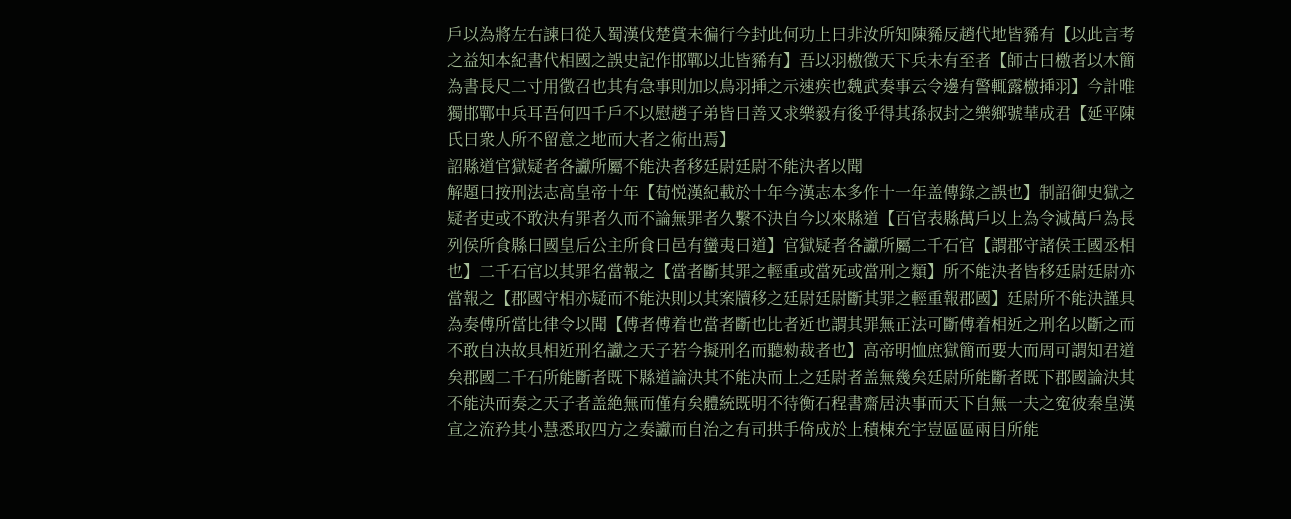戶以為將左右諫曰從入蜀漢伐楚賞未徧行今封此何功上曰非汝所知陳豨反趙代地皆豨有【以此言考之益知本紀書代相國之誤史記作邯鄲以北皆豨有】吾以羽檄徵天下兵未有至者【師古曰檄者以木簡為書長尺二寸用徵召也其有急事則加以鳥羽挿之示速疾也魏武奏事云令邊有警輒露檄揷羽】今計唯獨邯鄲中兵耳吾何四千戶不以慰趙子弟皆曰善又求樂毅有後乎得其孫叔封之樂鄉號華成君【延平陳氏曰衆人所不留意之地而大者之術出焉】
詔縣道官獄疑者各讞所屬不能決者移廷尉廷尉不能決者以聞
解題曰按刑法志高皇帝十年【荀悦漢紀載於十年今漢志本多作十一年盖傳錄之誤也】制詔御史獄之疑者吏或不敢決有罪者久而不論無罪者久繫不決自今以來縣道【百官表縣萬戶以上為令減萬戶為長列侯所食縣曰國皇后公主所食曰邑有蠻夷曰道】官獄疑者各讞所屬二千石官【謂郡守諸侯王國丞相也】二千石官以其罪名當報之【當者斷其罪之輕重或當死或當刑之類】所不能決者皆移廷尉廷尉亦當報之【郡國守相亦疑而不能決則以其案牘移之廷尉廷尉斷其罪之輕重報郡國】廷尉所不能決謹具為奏傅所當比律令以聞【傅者傅着也當者斷也比者近也謂其罪無正法可斷傅着相近之刑名以斷之而不敢自决故具相近刑名讞之天子若今擬刑名而聽勑裁者也】高帝明恤庶獄簡而要大而周可謂知君道矣郡國二千石所能斷者既下縣道論決其不能决而上之廷尉者盖無幾矣廷尉所能斷者既下郡國論決其不能決而奏之天子者盖絶無而僅有矣體統既明不待衡石程書齋居決事而天下自無一夫之寃彼秦皇漢宣之流矜其小慧悉取四方之奏讞而自治之有司拱手倚成於上積棟充宇豈區區兩目所能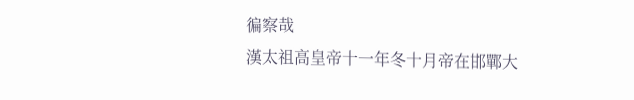徧察哉
漢太祖高皇帝十一年冬十月帝在邯鄲大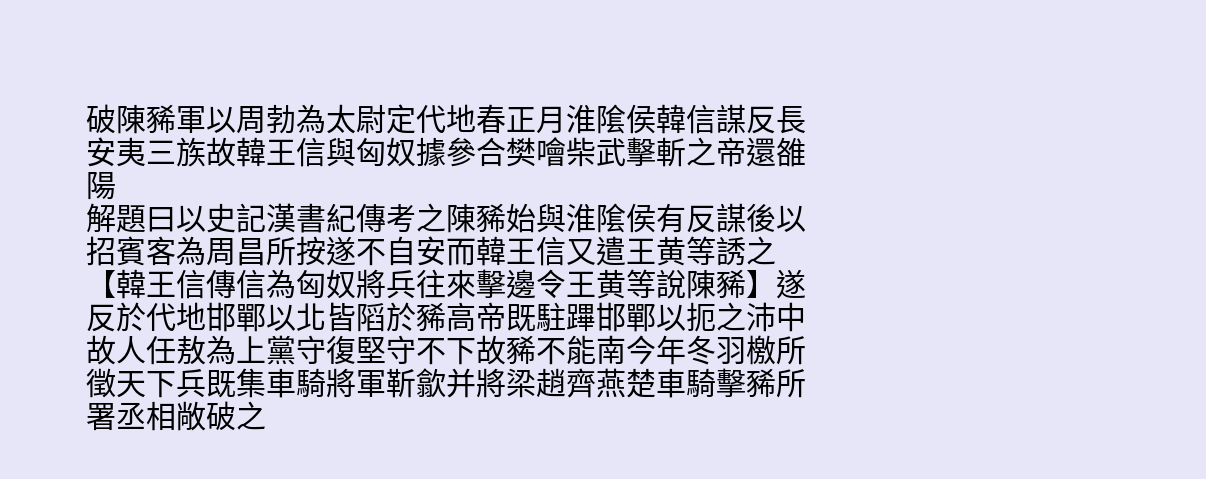破陳豨軍以周勃為太尉定代地春正月淮隂侯韓信謀反長安夷三族故韓王信與匈奴據參合樊噲柴武擊斬之帝還雒陽
解題曰以史記漢書紀傳考之陳豨始與淮隂侯有反謀後以招賓客為周昌所按遂不自安而韓王信又遣王黄等誘之【韓王信傳信為匈奴將兵往來擊邊令王黄等說陳豨】遂反於代地邯鄲以北皆䧟於豨高帝既駐蹕邯鄲以扼之沛中故人任敖為上黨守復堅守不下故豨不能南今年冬羽檄所徵天下兵既集車騎將軍靳歙并將梁趙齊燕楚車騎擊豨所署丞相敞破之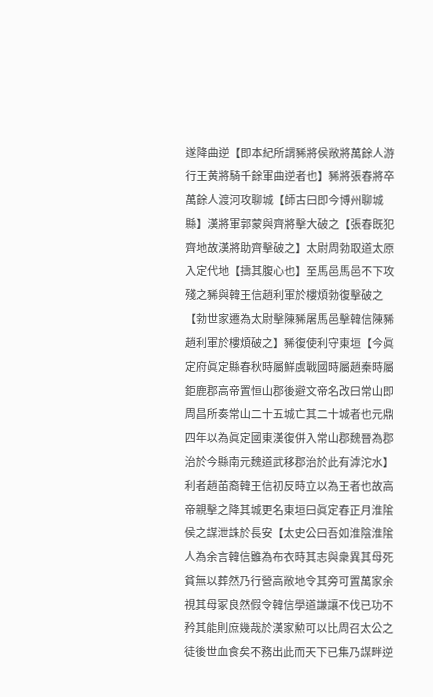遂降曲逆【即本紀所謂豨將侯敞將萬餘人游行王黄將騎千餘軍曲逆者也】豨將張春將卒萬餘人渡河攻聊城【師古曰即今博州聊城縣】漢將軍郭蒙與齊將擊大破之【張春既犯齊地故漢將助齊擊破之】太尉周勃取道太原入定代地【擣其腹心也】至馬邑馬邑不下攻殘之豨與韓王信趙利軍於樓煩勃復擊破之【勃世家遷為太尉擊陳豨屠馬邑擊韓信陳豨趙利軍於樓煩破之】豨復使利守東垣【今眞定府眞定縣春秋時屬鮮虞戰國時屬趙秦時屬鉅鹿郡高帝置恒山郡後避文帝名改曰常山即周昌所奏常山二十五城亡其二十城者也元鼎四年以為眞定國東漢復併入常山郡魏晉為郡治於今縣南元魏道武移郡治於此有滹沱水】利者趙苖裔韓王信初反時立以為王者也故高帝親擊之降其城更名東垣曰眞定春正月淮隂侯之謀泄誅於長安【太史公曰吾如淮陰淮隂人為余言韓信雖為布衣時其志與衆異其母死貧無以葬然乃行營高敞地令其旁可置萬家余視其母冢良然假令韓信學道謙讓不伐已功不矜其能則庶幾哉於漢家勲可以比周召太公之徒後世血食矣不務出此而天下已集乃謀畔逆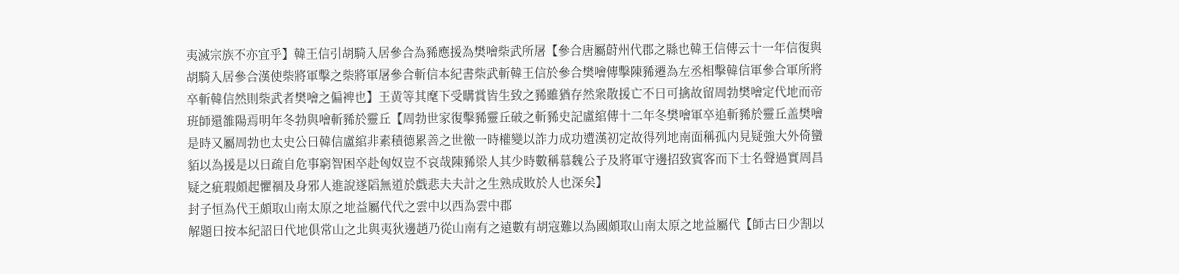夷滅宗族不亦宜乎】韓王信引胡騎入居參合為豨應援為樊噲柴武所屠【參合唐屬蔚州代郡之縣也韓王信傳云十一年信復與胡騎入居參合漢使柴將軍擊之柴將軍屠參合斬信本紀書柴武斬韓王信於參合樊噲傳擊陳豨遷為左丞相擊韓信軍參合軍所將卒斬韓信然則柴武者樊噲之偏裨也】王黄等其麾下受購賞皆生致之豨雖猶存然衆散援亡不日可擒故留周勃樊噲定代地而帝班師還雒陽焉明年冬勃與噲斬豨於靈丘【周勃世家復擊豨靈丘破之斬豨史記盧綰傳十二年冬樊噲軍卒追斬豨於靈丘盖樊噲是時又屬周勃也太史公曰韓信盧綰非素積德累善之世徼一時權變以詐力成功遭漢初定故得列地南面稱孤内見疑強大外倚蠻貊以為援是以日疏自危事窮智困卒赴匈奴豈不哀哉陳豨梁人其少時數稱慕魏公子及將軍守邊招致賓客而下士名聲過實周昌疑之疵瑕頗起懼祻及身邪人進說遂䧟無道於戲悲夫夫計之生熟成敗於人也深矣】
封子恒為代王頗取山南太原之地益屬代代之雲中以西為雲中郡
解題曰按本紀詔曰代地俱常山之北與夷狄邊趙乃從山南有之遠數有胡寇難以為國頗取山南太原之地益屬代【師古曰少割以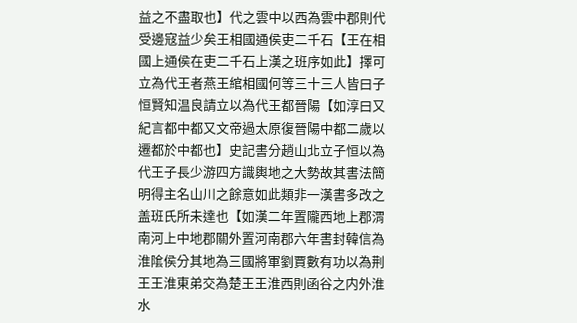益之不盡取也】代之雲中以西為雲中郡則代受邊寇益少矣王相國通侯吏二千石【王在相國上通侯在吏二千石上漢之班序如此】擇可立為代王者燕王綰相國何等三十三人皆曰子恒賢知温良請立以為代王都晉陽【如淳曰又紀言都中都又文帝過太原復晉陽中都二歲以遷都於中都也】史記書分趙山北立子恒以為代王子長少游四方識輿地之大勢故其書法簡明得主名山川之餘意如此類非一漢書多改之盖班氏所未達也【如漢二年置隴西地上郡渭南河上中地郡關外置河南郡六年書封韓信為淮隂侯分其地為三國將軍劉賈數有功以為荆王王淮東弟交為楚王王淮西則函谷之内外淮水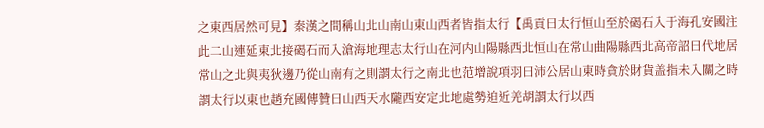之東西居然可見】秦漢之間稱山北山南山東山西者皆指太行【禹貢曰太行恒山至於碣石入于海孔安國注此二山連延東北接碣石而入滄海地理志太行山在河内山陽縣西北恒山在常山曲陽縣西北高帝詔曰代地居常山之北與夷狄邊乃從山南有之則謂太行之南北也范增說項羽曰沛公居山東時貪於財貨盖指未入關之時謂太行以東也趙充國傳贊曰山西天水隴西安定北地處勢迫近羌胡謂太行以西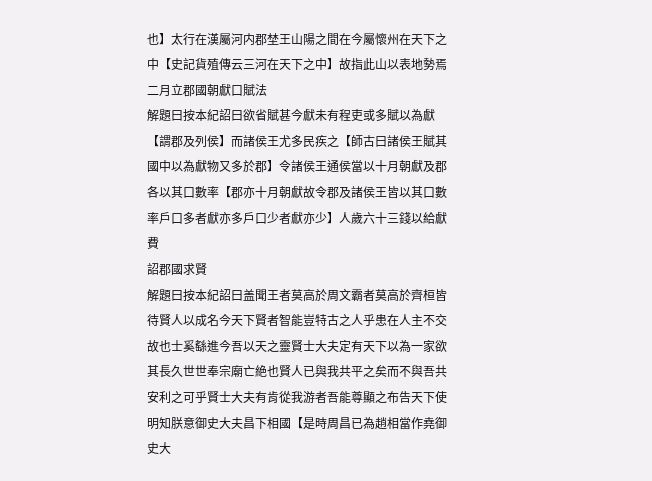也】太行在漢屬河内郡埜王山陽之間在今屬懷州在天下之中【史記貨殖傳云三河在天下之中】故指此山以表地勢焉
二月立郡國朝獻口賦法
解題曰按本紀詔曰欲省賦甚今獻未有程吏或多賦以為獻【謂郡及列侯】而諸侯王尤多民疾之【師古曰諸侯王賦其國中以為獻物又多於郡】令諸侯王通侯當以十月朝獻及郡各以其口數率【郡亦十月朝獻故令郡及諸侯王皆以其口數率戶口多者獻亦多戶口少者獻亦少】人歲六十三錢以給獻費
詔郡國求賢
解題曰按本紀詔曰盖聞王者莫高於周文霸者莫高於齊桓皆待賢人以成名今天下賢者智能豈特古之人乎患在人主不交故也士奚繇進今吾以天之靈賢士大夫定有天下以為一家欲其長久世世奉宗廟亡絶也賢人已與我共平之矣而不與吾共安利之可乎賢士大夫有肯從我游者吾能尊顯之布告天下使明知朕意御史大夫昌下相國【是時周昌已為趙相當作堯御史大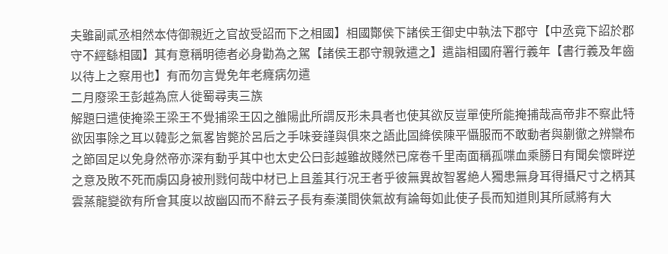夫雖副貳丞相然本侍御親近之官故受詔而下之相國】相國酇侯下諸侯王御史中執法下郡守【中丞竟下詔於郡守不經繇相國】其有意稱明德者必身勸為之駕【諸侯王郡守親敦遣之】遣詣相國府署行義年【書行義及年齒以待上之察用也】有而勿言覺免年老癃病勿遣
二月廢梁王彭越為庶人徙蜀尋夷三族
解題曰遣使掩梁王梁王不覺捕梁王囚之雒陽此所謂反形未具者也使其欲反豈單使所能掩捕哉高帝非不察此特欲因事除之耳以韓彭之氣畧皆斃於呂后之手味妾謹與俱來之語此固絳侯陳平懾服而不敢動者與蒯徹之辨欒布之節固足以免身然帝亦深有動乎其中也太史公曰彭越雖故賤然已席卷千里南面稱孤喋血乘勝日有聞矣懷畔逆之意及敗不死而虜囚身被刑戮何哉中材已上且羞其行况王者乎彼無異故智畧絶人獨患無身耳得攝尺寸之柄其雲蒸龍變欲有所會其度以故幽囚而不辭云子長有秦漢間俠氣故有論每如此使子長而知道則其所感將有大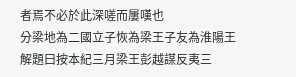者焉不必於此深嗟而屢嘆也
分梁地為二國立子恢為梁王子友為淮陽王
解題曰按本紀三月梁王彭越謀反夷三